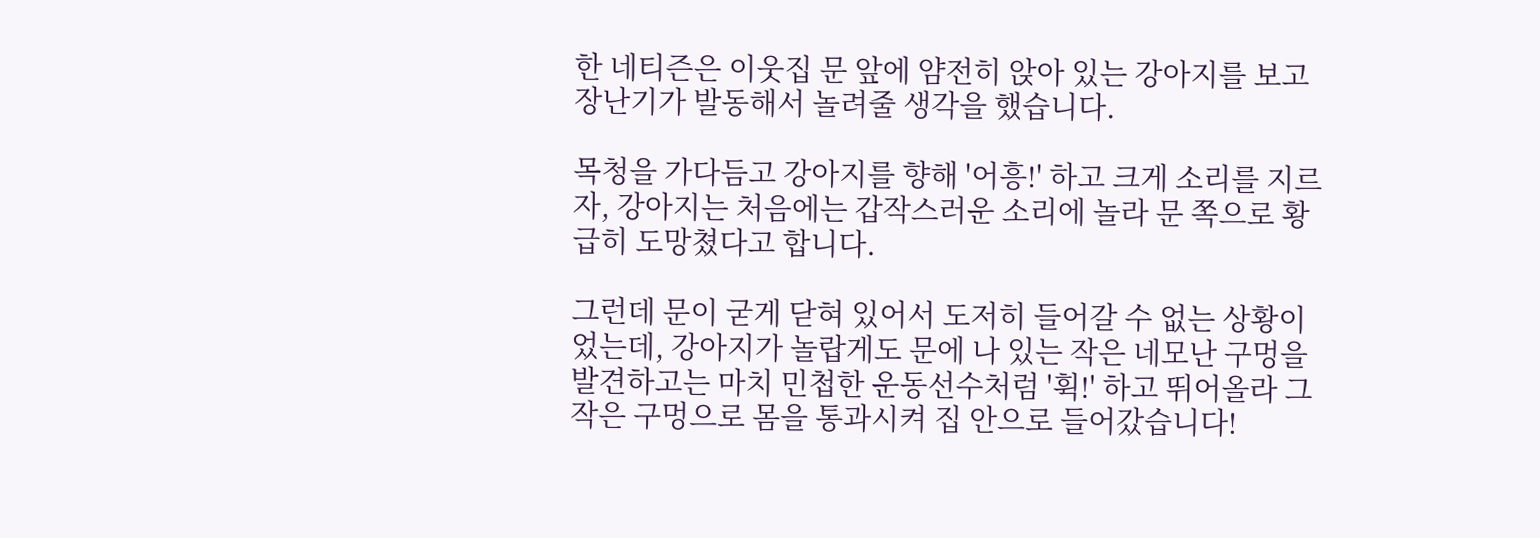한 네티즌은 이웃집 문 앞에 얌전히 앉아 있는 강아지를 보고 장난기가 발동해서 놀려줄 생각을 했습니다.

목청을 가다듬고 강아지를 향해 '어흥!' 하고 크게 소리를 지르자, 강아지는 처음에는 갑작스러운 소리에 놀라 문 쪽으로 황급히 도망쳤다고 합니다.

그런데 문이 굳게 닫혀 있어서 도저히 들어갈 수 없는 상황이었는데, 강아지가 놀랍게도 문에 나 있는 작은 네모난 구멍을 발견하고는 마치 민첩한 운동선수처럼 '휙!' 하고 뛰어올라 그 작은 구멍으로 몸을 통과시켜 집 안으로 들어갔습니다!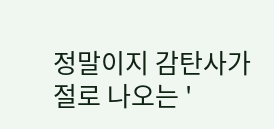정말이지 감탄사가 절로 나오는 '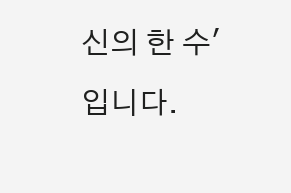신의 한 수'입니다.